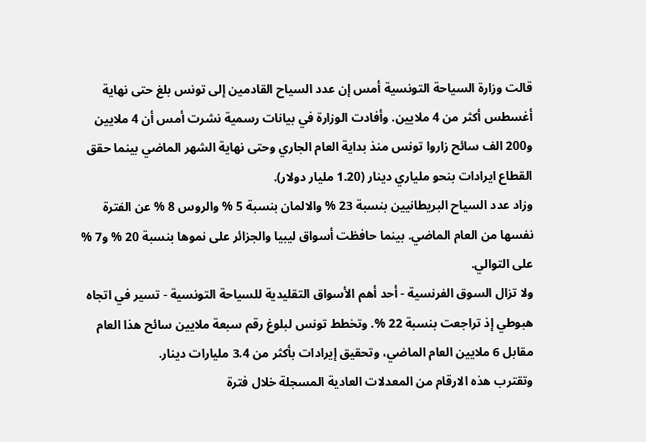قالت وزارة السياحة التونسية أمس إن عدد السياح القادمين إلى تونس بلغ حتى نهاية أغسطس أكثر من 4 ملايين. وأفادت الوزارة في بيانات رسمية نشرت أمس أن 4 ملايين و200 الف سائح زاروا تونس منذ بداية العام الجاري وحتى نهاية الشهر الماضي بينما حقق القطاع ايرادات بنحو ملياري دينار (1.20 مليار دولار).
وزاد عدد السياح البريطانيين بنسبة 23 % والالمان بنسبة 5 % والروس 8 % عن الفترة نفسها من العام الماضي. بينما حافظت أسواق ليبيا والجزائر على نموها بنسبة 20 % و7 % على التوالي.
ولا تزال السوق الفرنسية - أحد أهم الأسواق التقليدية للسياحة التونسية - تسير في اتجاه هبوطي إذ تراجعت بنسبة 22 %. وتخطط تونس لبلوغ رقم سبعة ملايين سائح هذا العام مقابل 6 ملايين العام الماضي، وتحقيق إيرادات بأكثر من 3.4 مليارات دينار.
وتقترب هذه الارقام من المعدلات العادية المسجلة خلال فترة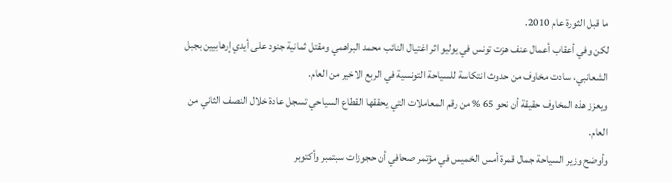ما قبل الثورة عام 2010.
لكن وفي أعقاب أعمال عنف هزت تونس في يوليو اثر اغتيال النائب محمد البراهمي ومقتل ثمانية جنود على أيدي إرهابيين بجبل الشعانبي، سادت مخاوف من حدوث انتكاسة للسياحة التونسية في الربع الاخير من العام.
ويعزز هذه المخاوف حقيقة أن نحو 65 % من رقم المعاملات التي يحققها القطاع السياحي تسجل عادة خلال النصف الثاني من العام.
وأوضح وزير السياحة جمال قمرة أمس الخميس في مؤتمر صحافي أن حجوزات سبتمبر وأكتوبر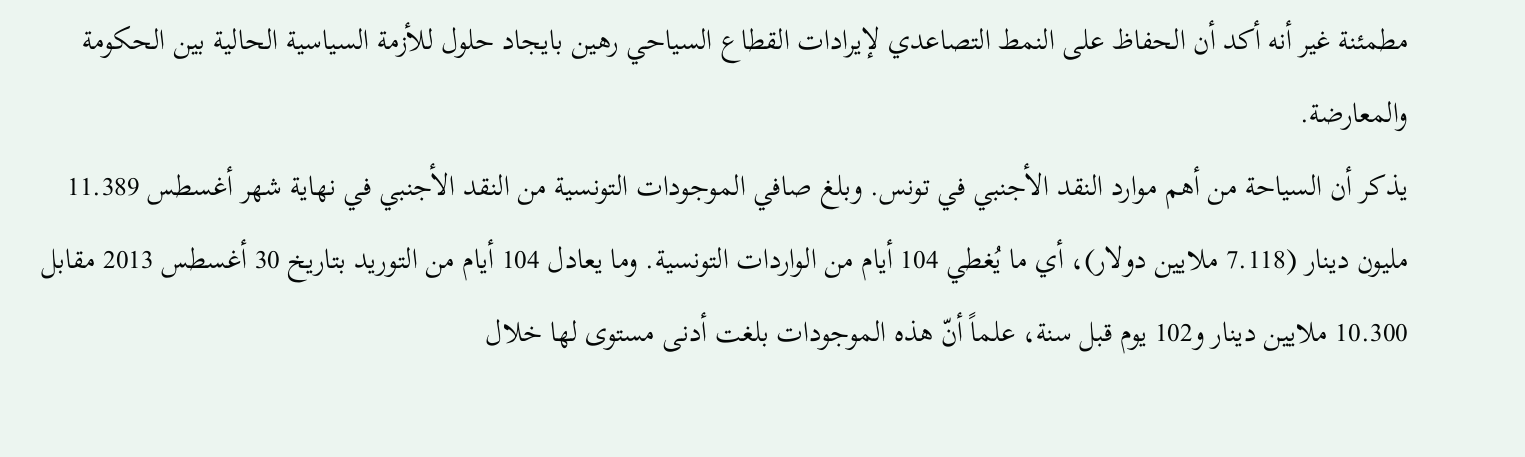مطمئنة غير أنه أكد أن الحفاظ على النمط التصاعدي لإيرادات القطاع السياحي رهين بايجاد حلول للأزمة السياسية الحالية بين الحكومة والمعارضة.
يذكر أن السياحة من أهم موارد النقد الأجنبي في تونس. وبلغ صافي الموجودات التونسية من النقد الأجنبي في نهاية شهر أغسطس 11.389 مليون دينار (7.118 ملايين دولار)، أي ما يُغطي 104 أيام من الواردات التونسية. وما يعادل 104 أيام من التوريد بتاريخ 30 أغسطس 2013 مقابل 10.300 ملايين دينار و102 يوم قبل سنة، علماً أنّ هذه الموجودات بلغت أدنى مستوى لها خلال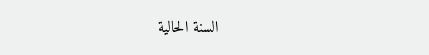السنة الحالية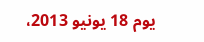يوم 18 يونيو 2013،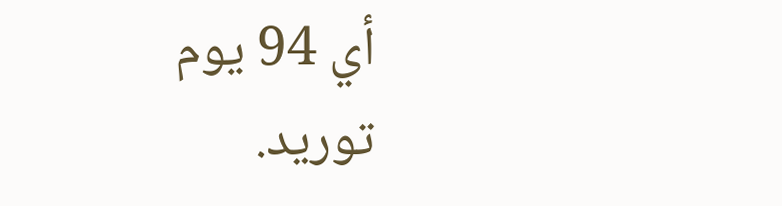أي 94 يوم توريد.